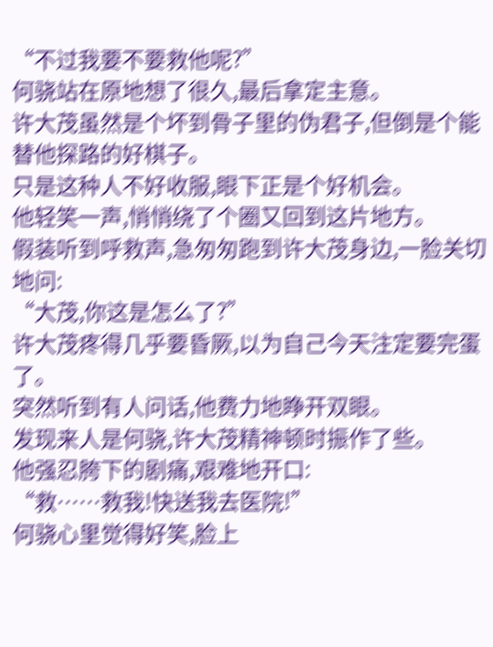“不过我要不要救他呢?”
何骁站在原地想了很久,最后拿定主意。
许大茂虽然是个坏到骨子里的伪君子,但倒是个能替他探路的好棋子。
只是这种人不好收服,眼下正是个好机会。
他轻笑一声,悄悄绕了个圈又回到这片地方。
假装听到呼救声,急匆匆跑到许大茂身边,一脸关切地问:
“大茂,你这是怎么了?”
许大茂疼得几乎要昏厥,以为自己今天注定要完蛋了。
突然听到有人问话,他费力地睁开双眼。
发现来人是何骁,许大茂精神顿时振作了些。
他强忍胯下的剧痛,艰难地开口:
“救……救我!快送我去医院!”
何骁心里觉得好笑,脸上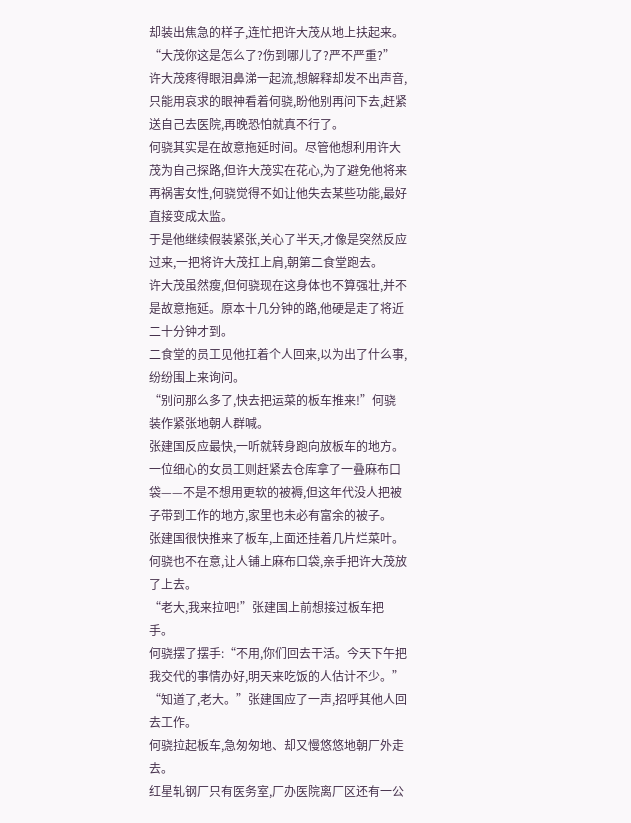却装出焦急的样子,连忙把许大茂从地上扶起来。
“大茂你这是怎么了?伤到哪儿了?严不严重?”
许大茂疼得眼泪鼻涕一起流,想解释却发不出声音,只能用哀求的眼神看着何骁,盼他别再问下去,赶紧送自己去医院,再晚恐怕就真不行了。
何骁其实是在故意拖延时间。尽管他想利用许大茂为自己探路,但许大茂实在花心,为了避免他将来再祸害女性,何骁觉得不如让他失去某些功能,最好直接变成太监。
于是他继续假装紧张,关心了半天,才像是突然反应过来,一把将许大茂扛上肩,朝第二食堂跑去。
许大茂虽然瘦,但何骁现在这身体也不算强壮,并不是故意拖延。原本十几分钟的路,他硬是走了将近二十分钟才到。
二食堂的员工见他扛着个人回来,以为出了什么事,纷纷围上来询问。
“别问那么多了,快去把运菜的板车推来!”何骁装作紧张地朝人群喊。
张建国反应最快,一听就转身跑向放板车的地方。
一位细心的女员工则赶紧去仓库拿了一叠麻布口袋——不是不想用更软的被褥,但这年代没人把被子带到工作的地方,家里也未必有富余的被子。
张建国很快推来了板车,上面还挂着几片烂菜叶。
何骁也不在意,让人铺上麻布口袋,亲手把许大茂放了上去。
“老大,我来拉吧!”张建国上前想接过板车把手。
何骁摆了摆手:“不用,你们回去干活。今天下午把我交代的事情办好,明天来吃饭的人估计不少。”
“知道了,老大。”张建国应了一声,招呼其他人回去工作。
何骁拉起板车,急匆匆地、却又慢悠悠地朝厂外走去。
红星轧钢厂只有医务室,厂办医院离厂区还有一公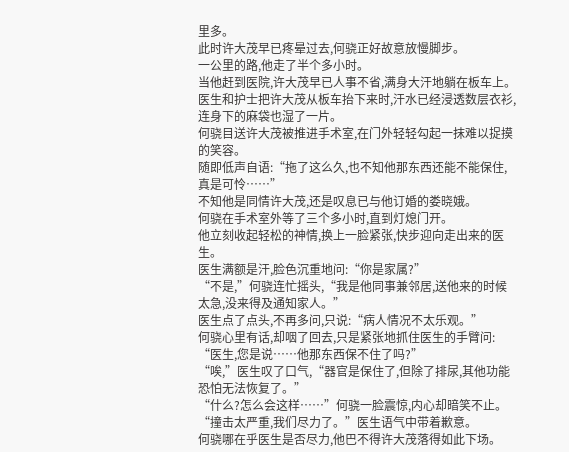里多。
此时许大茂早已疼晕过去,何骁正好故意放慢脚步。
一公里的路,他走了半个多小时。
当他赶到医院,许大茂早已人事不省,满身大汗地躺在板车上。
医生和护士把许大茂从板车抬下来时,汗水已经浸透数层衣衫,连身下的麻袋也湿了一片。
何骁目送许大茂被推进手术室,在门外轻轻勾起一抹难以捉摸的笑容。
随即低声自语:“拖了这么久,也不知他那东西还能不能保住,真是可怜……”
不知他是同情许大茂,还是叹息已与他订婚的娄晓娥。
何骁在手术室外等了三个多小时,直到灯熄门开。
他立刻收起轻松的神情,换上一脸紧张,快步迎向走出来的医生。
医生满额是汗,脸色沉重地问:“你是家属?”
“不是,”何骁连忙摇头,“我是他同事兼邻居,送他来的时候太急,没来得及通知家人。”
医生点了点头,不再多问,只说:“病人情况不太乐观。”
何骁心里有话,却咽了回去,只是紧张地抓住医生的手臂问:
“医生,您是说……他那东西保不住了吗?”
“唉,”医生叹了口气,“器官是保住了,但除了排尿,其他功能恐怕无法恢复了。”
“什么?怎么会这样……”何骁一脸震惊,内心却暗笑不止。
“撞击太严重,我们尽力了。”医生语气中带着歉意。
何骁哪在乎医生是否尽力,他巴不得许大茂落得如此下场。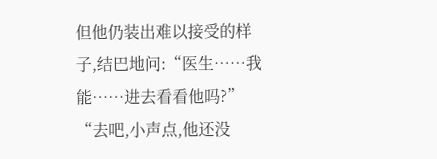但他仍装出难以接受的样子,结巴地问:“医生……我能……进去看看他吗?”
“去吧,小声点,他还没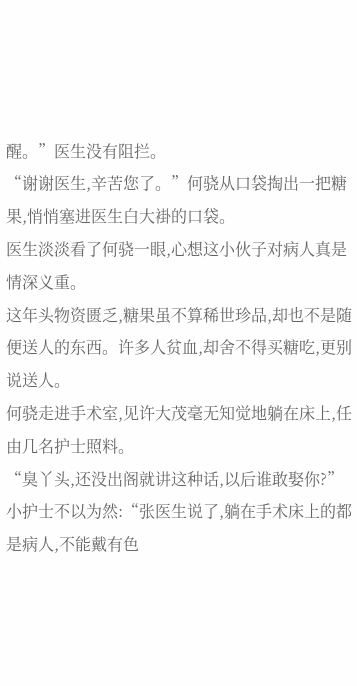醒。”医生没有阻拦。
“谢谢医生,辛苦您了。”何骁从口袋掏出一把糖果,悄悄塞进医生白大褂的口袋。
医生淡淡看了何骁一眼,心想这小伙子对病人真是情深义重。
这年头物资匮乏,糖果虽不算稀世珍品,却也不是随便送人的东西。许多人贫血,却舍不得买糖吃,更别说送人。
何骁走进手术室,见许大茂毫无知觉地躺在床上,任由几名护士照料。
“臭丫头,还没出阁就讲这种话,以后谁敢娶你?”
小护士不以为然:“张医生说了,躺在手术床上的都是病人,不能戴有色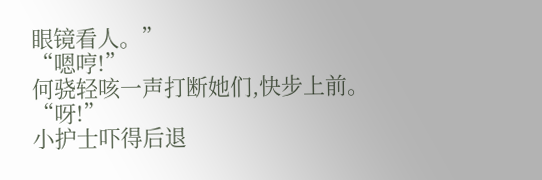眼镜看人。”
“嗯哼!”
何骁轻咳一声打断她们,快步上前。
“呀!”
小护士吓得后退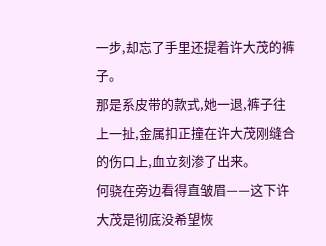一步,却忘了手里还提着许大茂的裤子。
那是系皮带的款式,她一退,裤子往上一扯,金属扣正撞在许大茂刚缝合的伤口上,血立刻渗了出来。
何骁在旁边看得直皱眉——这下许大茂是彻底没希望恢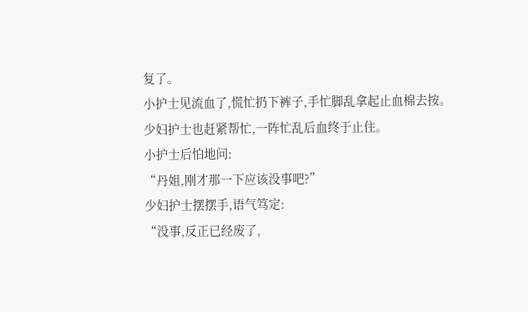复了。
小护士见流血了,慌忙扔下裤子,手忙脚乱拿起止血棉去按。
少妇护士也赶紧帮忙,一阵忙乱后血终于止住。
小护士后怕地问:
“丹姐,刚才那一下应该没事吧?”
少妇护士摆摆手,语气笃定:
“没事,反正已经废了,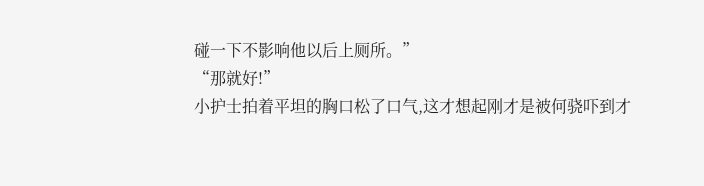碰一下不影响他以后上厕所。”
“那就好!”
小护士拍着平坦的胸口松了口气,这才想起刚才是被何骁吓到才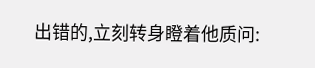出错的,立刻转身瞪着他质问: